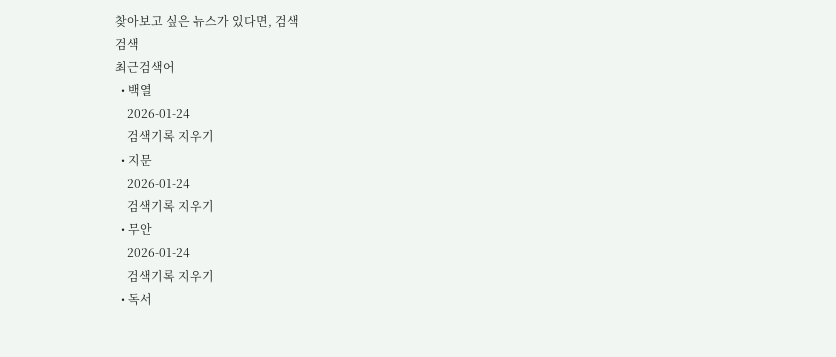찾아보고 싶은 뉴스가 있다면, 검색
검색
최근검색어
  • 백열
    2026-01-24
    검색기록 지우기
  • 지문
    2026-01-24
    검색기록 지우기
  • 무안
    2026-01-24
    검색기록 지우기
  • 독서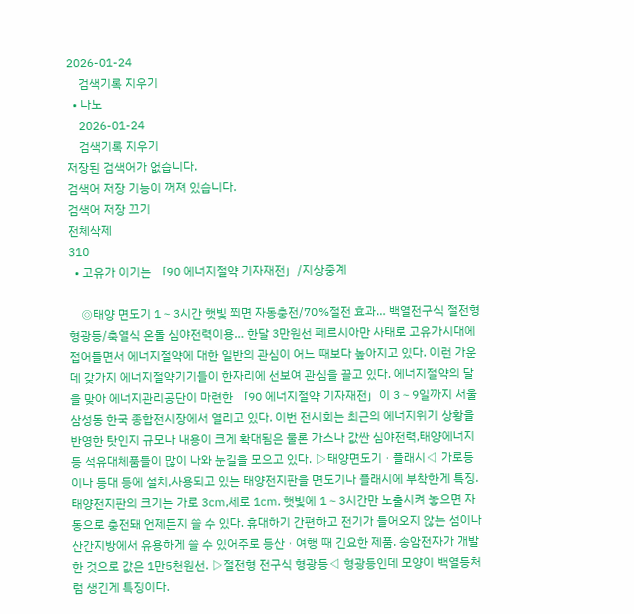2026-01-24
    검색기록 지우기
  • 나노
    2026-01-24
    검색기록 지우기
저장된 검색어가 없습니다.
검색어 저장 기능이 꺼져 있습니다.
검색어 저장 끄기
전체삭제
310
  • 고유가 이기는 「90 에너지절약 기자재전」/지상중계

    ◎태양 면도기 1∼3시간 햇빛 쬐면 자동충전/70%절전 효과… 백열전구식 절전형 형광등/축열식 온돌 심야전력이용… 한달 3만원선 페르시아만 사태로 고유가시대에 접어들면서 에너지절약에 대한 일반의 관심이 어느 때보다 높아지고 있다. 이런 가운데 갖가지 에너지절약기기들이 한자리에 선보여 관심을 끌고 있다. 에너지절약의 달을 맞아 에너지관리공단이 마련한 「90 에너지절약 기자재전」이 3∼9일까지 서울 삼성동 한국 종합전시장에서 열리고 있다. 이번 전시회는 최근의 에너지위기 상황을 반영한 탓인지 규모나 내용이 크게 확대됨은 물론 가스나 값싼 심야전력,태양에너지 등 석유대체품들이 많이 나와 눈길을 모으고 있다. ▷태양면도기ㆍ플래시◁ 가로등이나 등대 등에 설치,사용되고 있는 태양전지판을 면도기나 플래시에 부착한게 특징. 태양전지판의 크기는 가로 3㎝,세로 1㎝. 햇빛에 1∼3시간만 노출시켜 놓으면 자동으로 충전돼 언제든지 쓸 수 있다. 휴대하기 간편하고 전기가 들어오지 않는 섬이나 산간지방에서 유용하게 쓸 수 있어주로 등산ㆍ여행 때 긴요한 제품. 송암전자가 개발한 것으로 값은 1만5천원선. ▷절전형 전구식 형광등◁ 형광등인데 모양이 백열등처럼 생긴게 특징이다.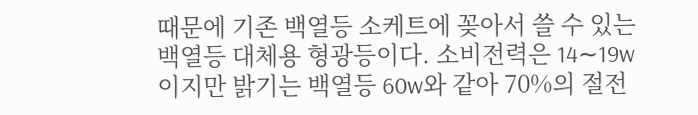때문에 기존 백열등 소케트에 꽂아서 쓸 수 있는 백열등 대체용 형광등이다. 소비전력은 14∼19w이지만 밝기는 백열등 60w와 같아 70%의 절전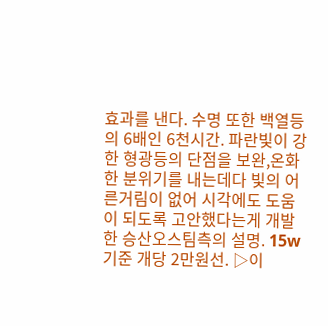효과를 낸다. 수명 또한 백열등의 6배인 6천시간. 파란빛이 강한 형광등의 단점을 보완,온화한 분위기를 내는데다 빛의 어른거림이 없어 시각에도 도움이 되도록 고안했다는게 개발한 승산오스팀측의 설명. 15w기준 개당 2만원선. ▷이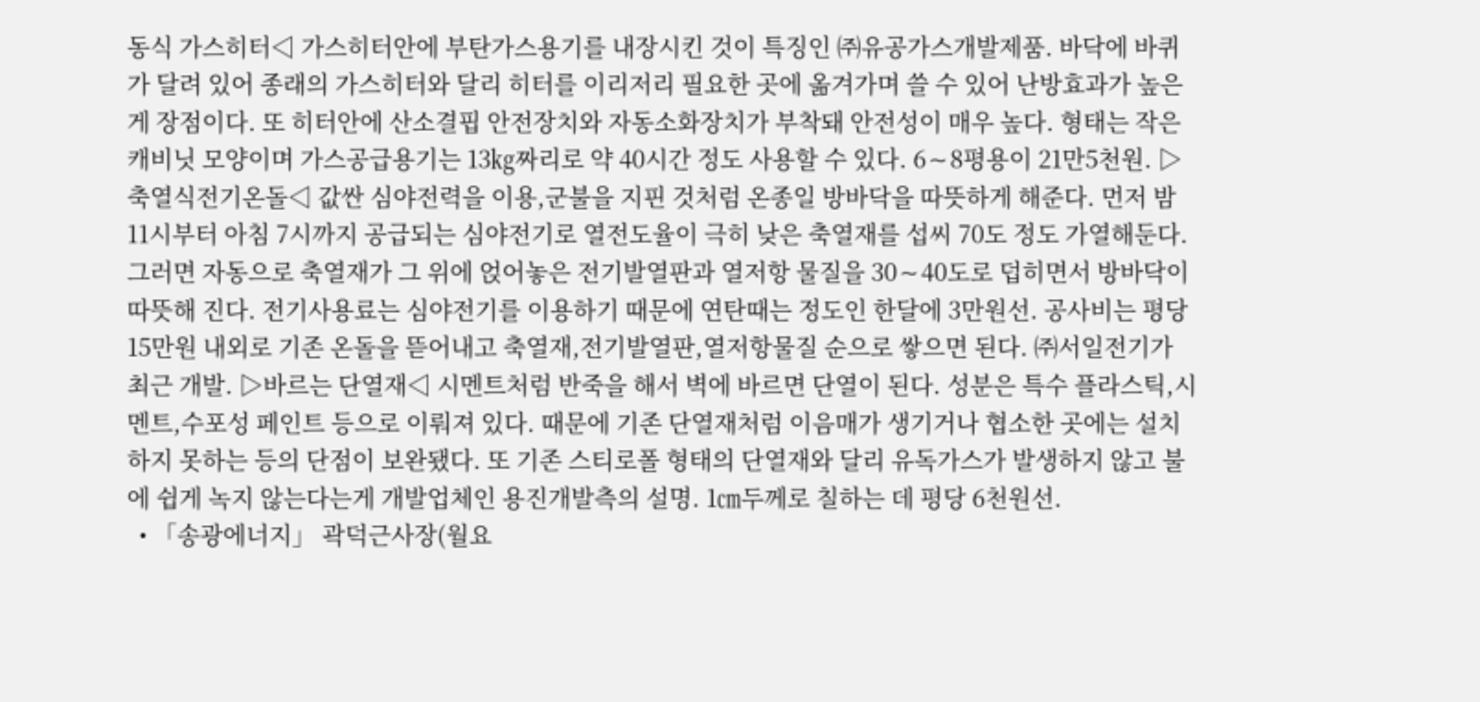동식 가스히터◁ 가스히터안에 부탄가스용기를 내장시킨 것이 특징인 ㈜유공가스개발제품. 바닥에 바퀴가 달려 있어 종래의 가스히터와 달리 히터를 이리저리 필요한 곳에 옮겨가며 쓸 수 있어 난방효과가 높은게 장점이다. 또 히터안에 산소결핍 안전장치와 자동소화장치가 부착돼 안전성이 매우 높다. 형태는 작은 캐비닛 모양이며 가스공급용기는 13㎏짜리로 약 40시간 정도 사용할 수 있다. 6∼8평용이 21만5천원. ▷축열식전기온돌◁ 값싼 심야전력을 이용,군불을 지핀 것처럼 온종일 방바닥을 따뜻하게 해준다. 먼저 밤11시부터 아침 7시까지 공급되는 심야전기로 열전도율이 극히 낮은 축열재를 섭씨 70도 정도 가열해둔다. 그러면 자동으로 축열재가 그 위에 얹어놓은 전기발열판과 열저항 물질을 30∼40도로 덥히면서 방바닥이 따뜻해 진다. 전기사용료는 심야전기를 이용하기 때문에 연탄때는 정도인 한달에 3만원선. 공사비는 평당 15만원 내외로 기존 온돌을 뜯어내고 축열재,전기발열판,열저항물질 순으로 쌓으면 된다. ㈜서일전기가 최근 개발. ▷바르는 단열재◁ 시멘트처럼 반죽을 해서 벽에 바르면 단열이 된다. 성분은 특수 플라스틱,시멘트,수포성 페인트 등으로 이뤄져 있다. 때문에 기존 단열재처럼 이음매가 생기거나 협소한 곳에는 설치하지 못하는 등의 단점이 보완됐다. 또 기존 스티로폴 형태의 단열재와 달리 유독가스가 발생하지 않고 불에 쉽게 녹지 않는다는게 개발업체인 용진개발측의 설명. 1㎝두께로 칠하는 데 평당 6천원선.
  • 「송광에너지」 곽덕근사장(월요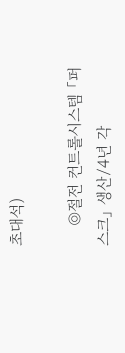초대석)

    ◎절전 컨트롤시스템 「퍼스크」 생산/4년 각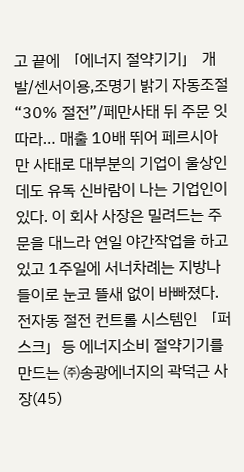고 끝에 「에너지 절약기기」 개발/센서이용,조명기 밝기 자동조절 “30% 절전”/페만사태 뒤 주문 잇따라… 매출 10배 뛰어 페르시아만 사태로 대부분의 기업이 울상인데도 유독 신바람이 나는 기업인이 있다. 이 회사 사장은 밀려드는 주문을 대느라 연일 야간작업을 하고 있고 1주일에 서너차례는 지방나들이로 눈코 뜰새 없이 바빠졌다. 전자동 절전 컨트롤 시스템인 「퍼스크」등 에너지소비 절약기기를 만드는 ㈜송광에너지의 곽덕근 사장(45)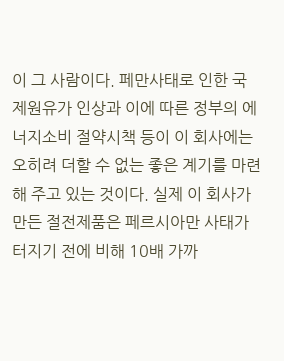이 그 사람이다. 페만사태로 인한 국제원유가 인상과 이에 따른 정부의 에너지소비 절약시책 등이 이 회사에는 오히려 더할 수 없는 좋은 계기를 마련해 주고 있는 것이다. 실제 이 회사가 만든 절전제품은 페르시아만 사태가 터지기 전에 비해 10배 가까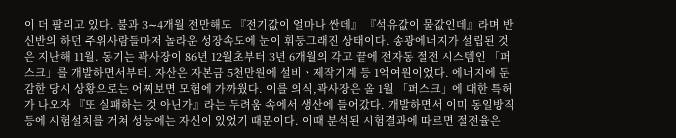이 더 팔리고 있다. 불과 3∼4개월 전만해도 『전기값이 얼마나 싼데』 『석유값이 물값인데』라며 반신반의 하던 주위사람들마저 놀라운 성장속도에 눈이 휘둥그래진 상태이다. 송광에너지가 설립된 것은 지난해 11월. 동기는 곽사장이 86년 12월초부터 3년 6개월의 각고 끝에 전자동 절전 시스템인 「퍼스크」를 개발하면서부터. 자산은 자본금 5천만원에 설비ㆍ제작기계 등 1억여원이었다. 에너지에 둔감한 당시 상황으로는 어찌보면 모험에 가까웠다. 이를 의식,곽사장은 올 1월 「퍼스크」에 대한 특허가 나오자 『또 실패하는 것 아닌가』라는 두려움 속에서 생산에 들어갔다. 개발하면서 이미 동일방직 등에 시험설치를 거쳐 성능에는 자신이 있었기 때문이다. 이때 분석된 시험결과에 따르면 절전율은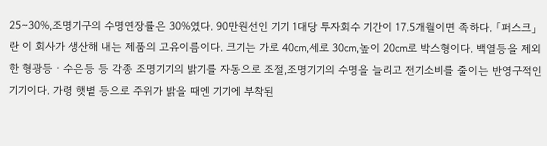25∼30%,조명기구의 수명연장률은 30%였다. 90만원선인 기기 1대당 투자회수 기간이 17.5개월이면 족하다. 「퍼스크」란 이 회사가 생산해 내는 제품의 고유이름이다. 크기는 가로 40㎝,세로 30㎝,높이 20㎝로 박스형이다. 백열등을 제외한 형광등ㆍ수은등 등 각종 조명기기의 밝기를 자동으로 조절,조명기기의 수명을 늘리고 전기소비를 줄이는 반영구적인 기기이다. 가령 햇볕 등으로 주위가 밝을 때엔 기기에 부착된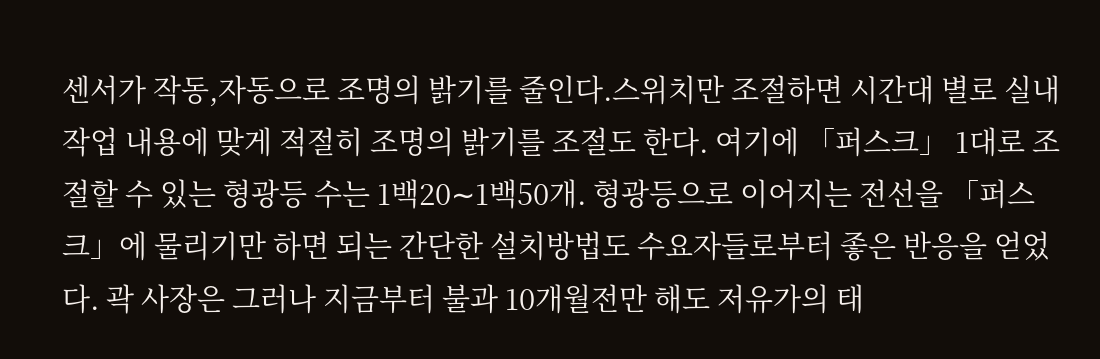센서가 작동,자동으로 조명의 밝기를 줄인다.스위치만 조절하면 시간대 별로 실내작업 내용에 맞게 적절히 조명의 밝기를 조절도 한다. 여기에 「퍼스크」 1대로 조절할 수 있는 형광등 수는 1백20∼1백50개. 형광등으로 이어지는 전선을 「퍼스크」에 물리기만 하면 되는 간단한 설치방법도 수요자들로부터 좋은 반응을 얻었다. 곽 사장은 그러나 지금부터 불과 10개월전만 해도 저유가의 태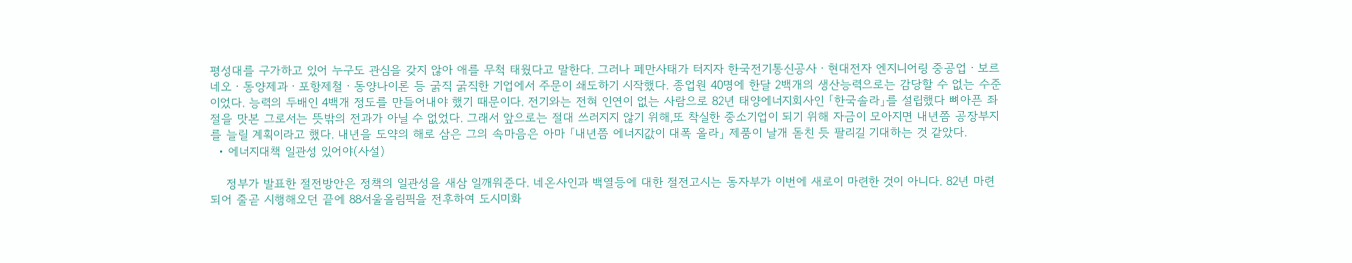평성대를 구가하고 있어 누구도 관심을 갖지 않아 애를 무척 태웠다고 말한다. 그러나 페만사태가 터지자 한국전기통신공사ㆍ현대전자 엔지니어링 중공업ㆍ보르네오ㆍ동양제과ㆍ포항제철ㆍ동양나이론 등 굵직 굵직한 기업에서 주문이 쇄도하기 시작했다. 종업원 40명에 한달 2백개의 생산능력으로는 감당할 수 없는 수준이었다. 능력의 두배인 4백개 정도를 만들어내야 했기 때문이다. 전기와는 전혀 인연이 없는 사람으로 82년 태양에너지회사인 「한국솔라」를 설립했다 뼈아픈 좌절을 맛본 그로서는 뜻밖의 전과가 아닐 수 없었다. 그래서 앞으로는 절대 쓰러지지 않기 위해,또 착실한 중소기업이 되기 위해 자금이 모아지면 내년쯤 공장부지를 늘릴 계획이라고 했다. 내년을 도약의 해로 삼은 그의 속마음은 아마 「내년쯤 에너지값이 대폭 올라」 제품이 날개 돋친 듯 팔리길 기대하는 것 같았다.
  • 에너지대책 일관성 있어야(사설)

    정부가 발표한 절전방안은 정책의 일관성을 새삼 일깨워준다. 네온사인과 백열등에 대한 절전고시는 동자부가 이번에 새로이 마련한 것이 아니다. 82년 마련되어 줄곧 시행해오던 끝에 88서울올림픽을 전후하여 도시미화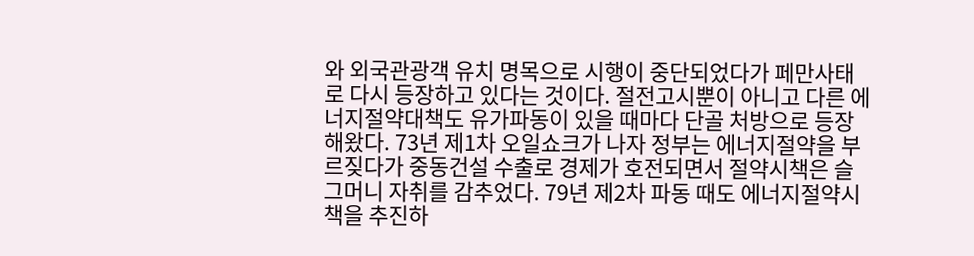와 외국관광객 유치 명목으로 시행이 중단되었다가 페만사태로 다시 등장하고 있다는 것이다. 절전고시뿐이 아니고 다른 에너지절약대책도 유가파동이 있을 때마다 단골 처방으로 등장해왔다. 73년 제1차 오일쇼크가 나자 정부는 에너지절약을 부르짖다가 중동건설 수출로 경제가 호전되면서 절약시책은 슬그머니 자취를 감추었다. 79년 제2차 파동 때도 에너지절약시책을 추진하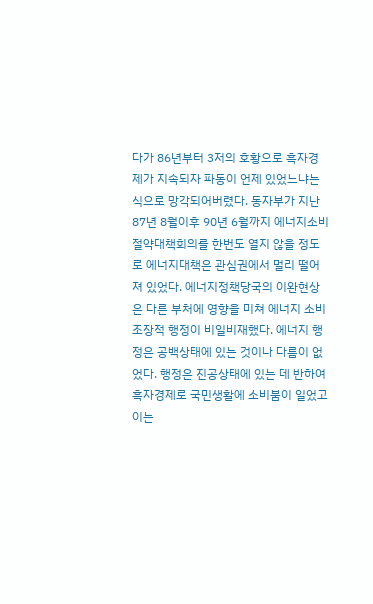다가 86년부터 3저의 호황으로 흑자경제가 지속되자 파동이 언제 있었느냐는 식으로 망각되어버렸다. 동자부가 지난 87년 8월이후 90년 6월까지 에너지소비절약대책회의를 한번도 열지 않을 정도로 에너지대책은 관심권에서 멀리 떨어져 있었다. 에너지정책당국의 이완현상은 다른 부처에 영향을 미쳐 에너지 소비조장적 행정이 비일비재했다. 에너지 행정은 공백상태에 있는 것이나 다름이 없었다. 행정은 진공상태에 있는 데 반하여 흑자경제로 국민생활에 소비붐이 일었고 이는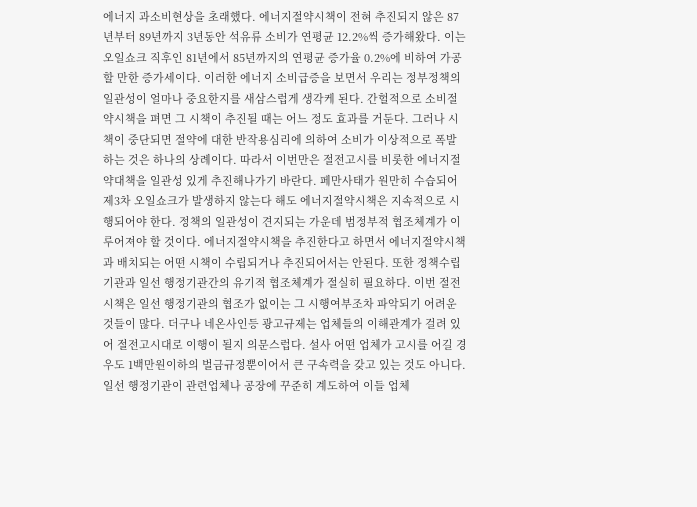에너지 과소비현상을 초래했다. 에너지절약시책이 전혀 추진되지 않은 87년부터 89년까지 3년동안 석유류 소비가 연평균 12.2%씩 증가해왔다. 이는 오일쇼크 직후인 81년에서 85년까지의 연평균 증가율 0.2%에 비하여 가공할 만한 증가세이다. 이러한 에너지 소비급증을 보면서 우리는 정부정책의 일관성이 얼마나 중요한지를 새삼스럽게 생각케 된다. 간헐적으로 소비절약시책을 펴면 그 시책이 추진될 때는 어느 정도 효과를 거둔다. 그러나 시책이 중단되면 절약에 대한 반작용심리에 의하여 소비가 이상적으로 폭발하는 것은 하나의 상례이다. 따라서 이번만은 절전고시를 비롯한 에너지절약대책을 일관성 있게 추진해나가기 바란다. 페만사태가 원만히 수습되어 제3차 오일쇼크가 발생하지 않는다 해도 에너지절약시책은 지속적으로 시행되어야 한다. 정책의 일관성이 견지되는 가운데 범정부적 협조체계가 이루어져야 할 것이다. 에너지절약시책을 추진한다고 하면서 에너지절약시책과 배치되는 어떤 시책이 수립되거나 추진되어서는 안된다. 또한 정책수립기관과 일선 행정기관간의 유기적 협조체계가 절실히 필요하다. 이번 절전시책은 일선 행정기관의 협조가 없이는 그 시행여부조차 파악되기 어려운 것들이 많다. 더구나 네온사인등 광고규제는 업체들의 이해관계가 걸려 있어 절전고시대로 이행이 될지 의문스럽다. 설사 어떤 업체가 고시를 어길 경우도 1백만원이하의 벌금규정뿐이어서 큰 구속력을 갖고 있는 것도 아니다. 일선 행정기관이 관련업체나 공장에 꾸준히 계도하여 이들 업체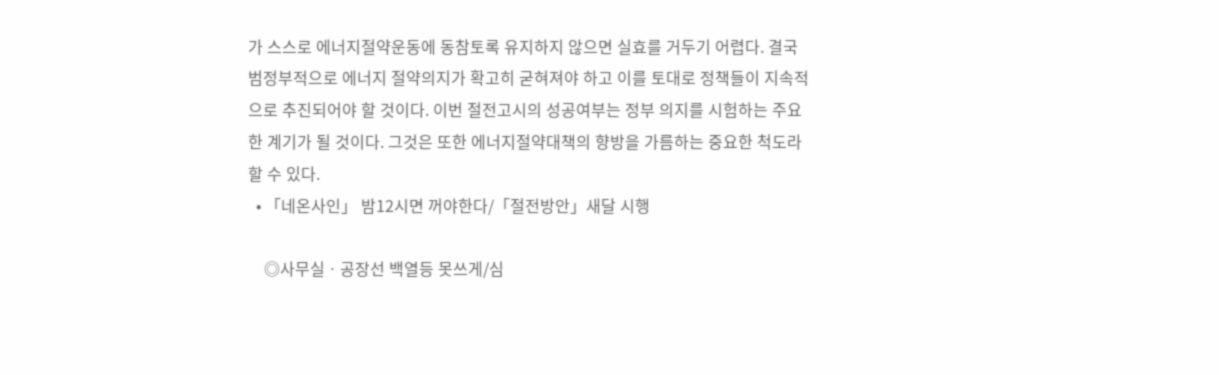가 스스로 에너지절약운동에 동참토록 유지하지 않으면 실효를 거두기 어렵다. 결국 범정부적으로 에너지 절약의지가 확고히 굳혀져야 하고 이를 토대로 정책들이 지속적으로 추진되어야 할 것이다. 이번 절전고시의 성공여부는 정부 의지를 시험하는 주요한 계기가 될 것이다. 그것은 또한 에너지절약대책의 향방을 가름하는 중요한 척도라 할 수 있다.
  • 「네온사인」 밤12시면 꺼야한다/「절전방안」새달 시행

    ◎사무실ㆍ공장선 백열등 못쓰게/심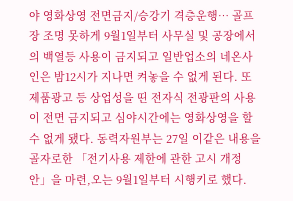야 영화상영 전면금지/승강기 격층운행… 골프장 조명 못하게 9월1일부터 사무실 및 공장에서의 백열등 사용이 금지되고 일반업소의 네온사인은 밤12시가 지나면 켜놓을 수 없게 된다. 또 제품광고 등 상업성을 띤 전자식 전광판의 사용이 전면 금지되고 심야시간에는 영화상영을 할 수 없게 됐다. 동력자원부는 27일 이같은 내용을 골자로한 「전기사용 제한에 관한 고시 개정안」을 마련,오는 9월1일부터 시행키로 했다.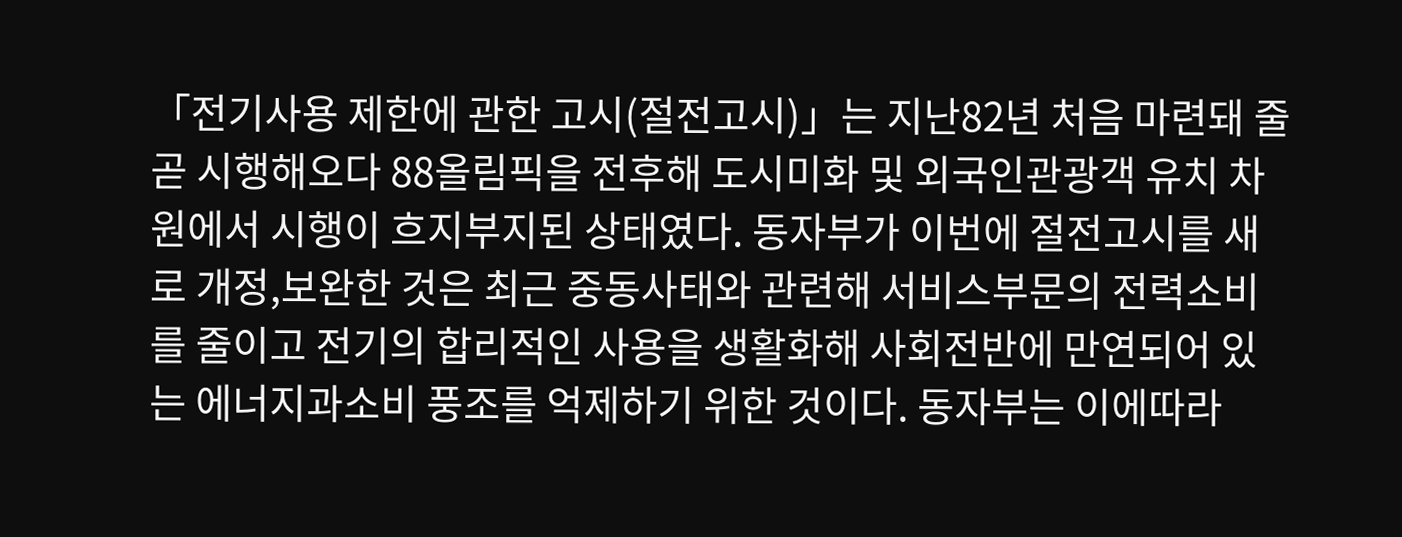「전기사용 제한에 관한 고시(절전고시)」는 지난82년 처음 마련돼 줄곧 시행해오다 88올림픽을 전후해 도시미화 및 외국인관광객 유치 차원에서 시행이 흐지부지된 상태였다. 동자부가 이번에 절전고시를 새로 개정,보완한 것은 최근 중동사태와 관련해 서비스부문의 전력소비를 줄이고 전기의 합리적인 사용을 생활화해 사회전반에 만연되어 있는 에너지과소비 풍조를 억제하기 위한 것이다. 동자부는 이에따라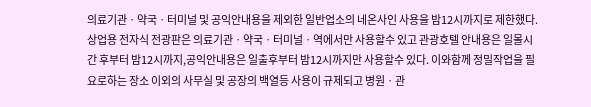의료기관ㆍ약국ㆍ터미널 및 공익안내용을 제외한 일반업소의 네온사인 사용을 밤12시까지로 제한했다. 상업용 전자식 전광판은 의료기관ㆍ약국ㆍ터미널ㆍ역에서만 사용할수 있고 관광호텔 안내용은 일몰시간 후부터 밤12시까지,공익안내용은 일출후부터 밤12시까지만 사용할수 있다. 이와함께 정밀작업을 필요로하는 장소 이외의 사무실 및 공장의 백열등 사용이 규제되고 병원ㆍ관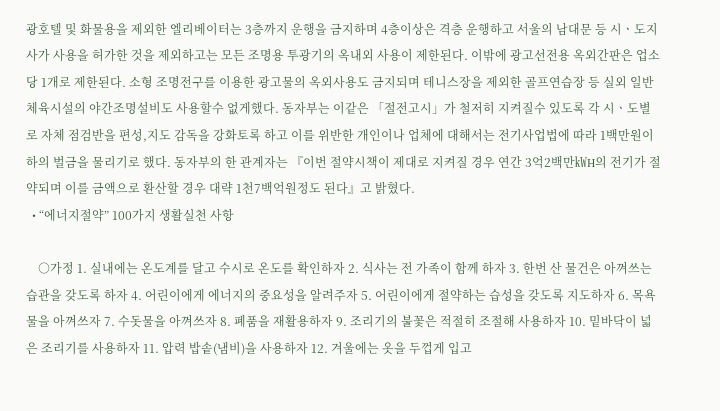광호텔 및 화물용을 제외한 엘리베이터는 3층까지 운행을 금지하며 4층이상은 격층 운행하고 서울의 남대문 등 시ㆍ도지사가 사용을 허가한 것을 제외하고는 모든 조명용 투광기의 옥내외 사용이 제한된다. 이밖에 광고선전용 옥외간판은 업소당 1개로 제한된다. 소형 조명전구를 이용한 광고물의 옥외사용도 금지되며 테니스장을 제외한 골프연습장 등 실외 일반 체육시설의 야간조명설비도 사용할수 없게했다. 동자부는 이같은 「절전고시」가 철저히 지켜질수 있도록 각 시ㆍ도별로 자체 점검반을 편성,지도 감독을 강화토록 하고 이를 위반한 개인이나 업체에 대해서는 전기사업법에 따라 1백만원이하의 벌금을 물리기로 했다. 동자부의 한 관계자는 『이번 절약시책이 제대로 지켜질 경우 연간 3억2백만㎾H의 전기가 절약되며 이를 금액으로 환산할 경우 대략 1천7백억원정도 된다』고 밝혔다.
  • “에너지절약” 100가지 생활실천 사항

    ○가정 1. 실내에는 온도계를 달고 수시로 온도를 확인하자 2. 식사는 전 가족이 함께 하자 3. 한번 산 물건은 아껴쓰는 습관을 갖도록 하자 4. 어린이에게 에너지의 중요성을 알려주자 5. 어린이에게 절약하는 습성을 갖도록 지도하자 6. 목욕물을 아껴쓰자 7. 수돗물을 아껴쓰자 8. 폐품을 재활용하자 9. 조리기의 불꽃은 적절히 조절해 사용하자 10. 밑바닥이 넓은 조리기를 사용하자 11. 압력 밥솥(냄비)을 사용하자 12. 겨울에는 옷을 두껍게 입고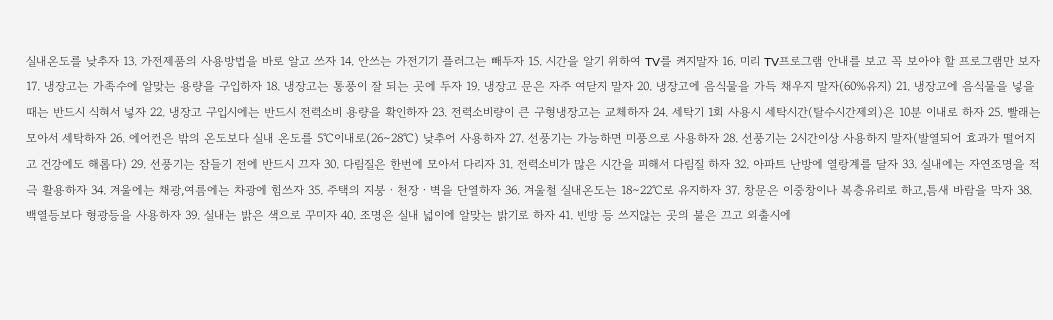실내온도를 낮추자 13. 가전제품의 사용방법을 바로 알고 쓰자 14. 안쓰는 가전기기 플러그는 빼두자 15. 시간을 알기 위하여 TV를 켜지말자 16. 미리 TV프로그램 안내를 보고 꼭 보아야 할 프로그램만 보자 17. 냉장고는 가족수에 알맞는 용량을 구입하자 18. 냉장고는 통풍이 잘 되는 곳에 두자 19. 냉장고 문은 자주 여닫지 말자 20. 냉장고에 음식물을 가득 채우지 말자(60%유지) 21. 냉장고에 음식물을 넣을 때는 반드시 식혀서 넣자 22. 냉장고 구입시에는 반드시 전력소비 용량을 확인하자 23. 전력소비량이 큰 구형냉장고는 교체하자 24. 세탁기 1회 사용시 세탁시간(탈수시간제외)은 10분 이내로 하자 25. 빨래는 모아서 세탁하자 26. 에어컨은 밖의 온도보다 실내 온도를 5℃이내로(26∼28℃) 낮추어 사용하자 27. 선풍기는 가능하면 미풍으로 사용하자 28. 선풍기는 2시간이상 사용하지 말자(발열되어 효과가 떨어지고 건강에도 해롭다) 29. 선풍기는 잠들기 전에 반드시 끄자 30. 다림질은 한번에 모아서 다리자 31. 전력소비가 많은 시간을 피해서 다림질 하자 32. 아파트 난방에 열랑계를 달자 33. 실내에는 자연조명을 적극 활용하자 34. 겨울에는 채광,여름에는 차광에 힘쓰자 35. 주택의 지붕ㆍ천장ㆍ벽을 단열하자 36. 겨울철 실내온도는 18∼22℃로 유지하자 37. 창문은 이중창이나 복층유리로 하고,틈새 바람을 막자 38. 백열등보다 형광등을 사용하자 39. 실내는 밝은 색으로 꾸미자 40. 조명은 실내 넓이에 알맞는 밝기로 하자 41. 빈방 등 쓰지않는 곳의 불은 끄고 외출시에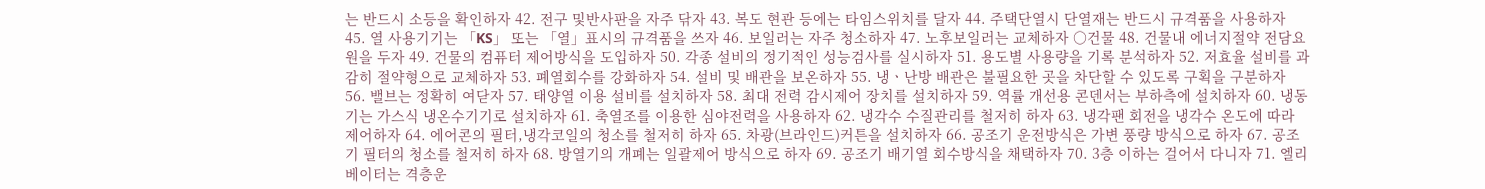는 반드시 소등을 확인하자 42. 전구 및반사판을 자주 닦자 43. 복도 현관 등에는 타임스위치를 달자 44. 주택단열시 단열재는 반드시 규격품을 사용하자 45. 열 사용기기는 「KS」 또는 「열」표시의 규격품을 쓰자 46. 보일러는 자주 청소하자 47. 노후보일러는 교체하자 ○건물 48. 건물내 에너지절약 전담요원을 두자 49. 건물의 컴퓨터 제어방식을 도입하자 50. 각종 설비의 정기적인 성능검사를 실시하자 51. 용도별 사용량을 기록 분석하자 52. 저효율 설비를 과감히 절약형으로 교체하자 53. 폐열회수를 강화하자 54. 설비 및 배관을 보온하자 55. 냉ㆍ난방 배관은 불필요한 곳을 차단할 수 있도록 구획을 구분하자 56. 밸브는 정확히 여닫자 57. 태양열 이용 설비를 설치하자 58. 최대 전력 감시제어 장치를 설치하자 59. 역률 개선용 콘덴서는 부하측에 설치하자 60. 냉동기는 가스식 냉온수기기로 설치하자 61. 축열조를 이용한 심야전력을 사용하자 62. 냉각수 수질관리를 철저히 하자 63. 냉각팬 회전을 냉각수 온도에 따라 제어하자 64. 에어콘의 필터,냉각코일의 청소를 철저히 하자 65. 차광(브라인드)커튼을 설치하자 66. 공조기 운전방식은 가변 풍량 방식으로 하자 67. 공조기 필터의 청소를 철저히 하자 68. 방열기의 개폐는 일괄제어 방식으로 하자 69. 공조기 배기열 회수방식을 채택하자 70. 3층 이하는 걸어서 다니자 71. 엘리베이터는 격층운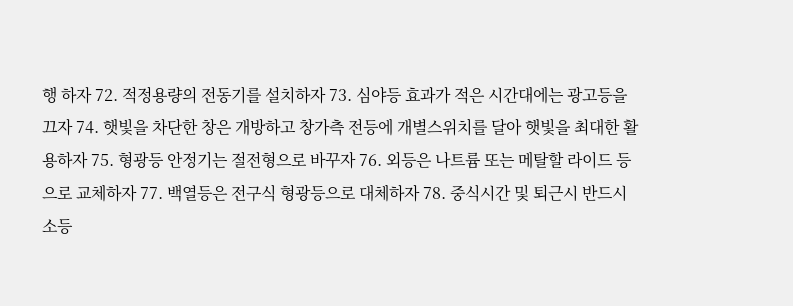행 하자 72. 적정용량의 전동기를 설치하자 73. 심야등 효과가 적은 시간대에는 광고등을 끄자 74. 햇빛을 차단한 창은 개방하고 창가측 전등에 개별스위치를 달아 햇빛을 최대한 활용하자 75. 형광등 안정기는 절전형으로 바꾸자 76. 외등은 나트륨 또는 메탈할 라이드 등으로 교체하자 77. 백열등은 전구식 형광등으로 대체하자 78. 중식시간 및 퇴근시 반드시 소등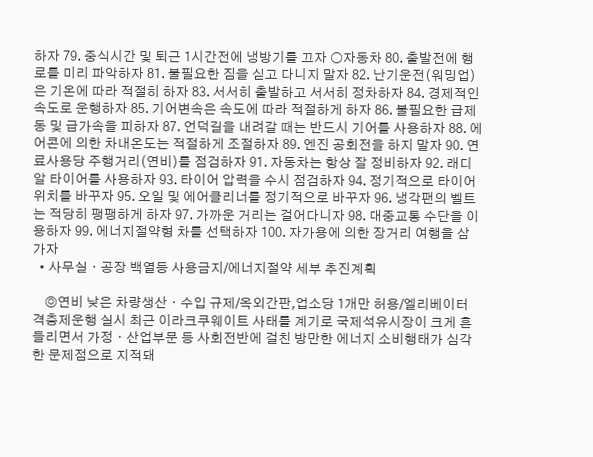하자 79. 중식시간 및 퇴근 1시간전에 냉방기를 끄자 ○자동차 80. 출발전에 행로를 미리 파악하자 81. 불필요한 짐을 싣고 다니지 말자 82. 난기운전(워밍업)은 기온에 따라 적절히 하자 83. 서서히 출발하고 서서히 정차하자 84. 경제적인 속도로 운행하자 85. 기어변속은 속도에 따라 적절하게 하자 86. 불필요한 급제동 및 급가속을 피하자 87. 언덕길을 내려갈 때는 반드시 기어를 사용하자 88. 에어콘에 의한 차내온도는 적절하게 조절하자 89. 엔진 공회전을 하지 말자 90. 연료사용당 주행거리(연비)를 점검하자 91. 자동차는 항상 잘 정비하자 92. 래디알 타이어를 사용하자 93. 타이어 압력을 수시 점검하자 94. 정기적으로 타이어 위치를 바꾸자 95. 오일 및 에어클리너를 정기적으로 바꾸자 96. 냉각팬의 벨트는 적당히 팽팽하게 하자 97. 가까운 거리는 걸어다니자 98. 대중교통 수단을 이용하자 99. 에너지절약형 차를 선택하자 100. 자가용에 의한 장거리 여행을 삼가자
  • 사무실ㆍ공장 백열등 사용금지/에너지절약 세부 추진계획

    ◎연비 낮은 차량생산ㆍ수입 규제/옥외간판,업소당 1개만 허용/엘리베이터 격층제운행 실시 최근 이라크쿠웨이트 사태를 계기로 국제석유시장이 크게 흔들리면서 가정ㆍ산업부문 등 사회전반에 걸친 방만한 에너지 소비행태가 심각한 문제점으로 지적돼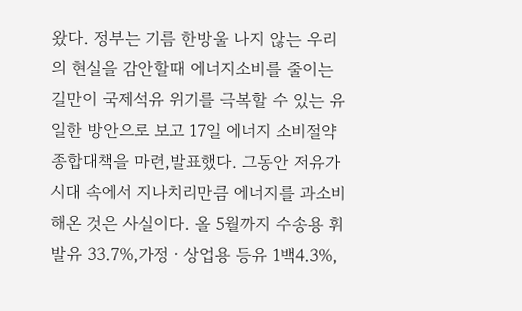왔다. 정부는 기름 한방울 나지 않는 우리의 현실을 감안할때 에너지소비를 줄이는 길만이 국제석유 위기를 극복할 수 있는 유일한 방안으로 보고 17일 에너지 소비절약 종합대책을 마련,발표했다. 그동안 저유가시대 속에서 지나치리만큼 에너지를 과소비해온 것은 사실이다. 올 5월까지 수송용 휘발유 33.7%,가정ㆍ상업용 등유 1백4.3%,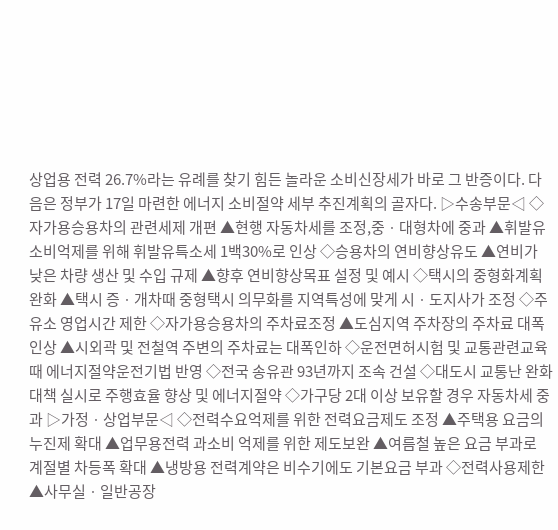상업용 전력 26.7%라는 유례를 찾기 힘든 놀라운 소비신장세가 바로 그 반증이다. 다음은 정부가 17일 마련한 에너지 소비절약 세부 추진계획의 골자다. ▷수송부문◁ ◇자가용승용차의 관련세제 개편 ▲현행 자동차세를 조정,중ㆍ대형차에 중과 ▲휘발유 소비억제를 위해 휘발유특소세 1백30%로 인상 ◇승용차의 연비향상유도 ▲연비가 낮은 차량 생산 및 수입 규제 ▲향후 연비향상목표 설정 및 예시 ◇택시의 중형화계획 완화 ▲택시 증ㆍ개차때 중형택시 의무화를 지역특성에 맞게 시ㆍ도지사가 조정 ◇주유소 영업시간 제한 ◇자가용승용차의 주차료조정 ▲도심지역 주차장의 주차료 대폭인상 ▲시외곽 및 전철역 주변의 주차료는 대폭인하 ◇운전면허시험 및 교통관련교육때 에너지절약운전기법 반영 ◇전국 송유관 93년까지 조속 건설 ◇대도시 교통난 완화대책 실시로 주행효율 향상 및 에너지절약 ◇가구당 2대 이상 보유할 경우 자동차세 중과 ▷가정ㆍ상업부문◁ ◇전력수요억제를 위한 전력요금제도 조정 ▲주택용 요금의 누진제 확대 ▲업무용전력 과소비 억제를 위한 제도보완 ▲여름철 높은 요금 부과로 계절별 차등폭 확대 ▲냉방용 전력계약은 비수기에도 기본요금 부과 ◇전력사용제한 ▲사무실ㆍ일반공장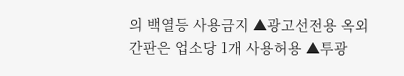의 백열등 사용금지 ▲광고선전용 옥외간판은 업소당 1개 사용허용 ▲투광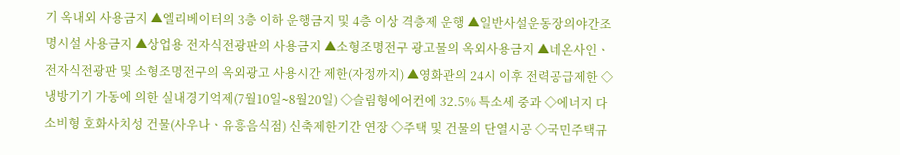기 옥내외 사용금지 ▲엘리베이터의 3층 이하 운행금지 및 4층 이상 격층제 운행 ▲일반사설운동장의야간조명시설 사용금지 ▲상업용 전자식전광판의 사용금지 ▲소형조명전구 광고물의 옥외사용금지 ▲네온사인ㆍ전자식전광판 및 소형조명전구의 옥외광고 사용시간 제한(자정까지) ▲영화관의 24시 이후 전력공급제한 ◇냉방기기 가동에 의한 실내경기억제(7월10일∼8월20일) ◇슬림형에어컨에 32.5% 특소세 중과 ◇에너지 다소비형 호화사치성 건물(사우나ㆍ유흥음식점) 신축제한기간 연장 ◇주택 및 건물의 단열시공 ◇국민주택규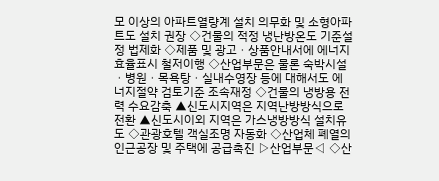모 이상의 아파트열량계 설치 의무화 및 소형아파트도 설치 권장 ◇건물의 적정 냉난방온도 기준설정 법제화 ◇제품 및 광고ㆍ상품안내서에 에너지효율표시 철저이행 ◇산업부문은 물론 숙박시설ㆍ병원ㆍ목욕탕ㆍ실내수영장 등에 대해서도 에너지절약 검토기준 조속재정 ◇건물의 냉방용 전력 수요감축 ▲신도시지역은 지역난방방식으로 전환 ▲신도시이외 지역은 가스냉방방식 설치유도 ◇관광호텔 객실조명 자동화 ◇산업체 폐열의 인근공장 및 주택에 공급촉진 ▷산업부문◁ ◇산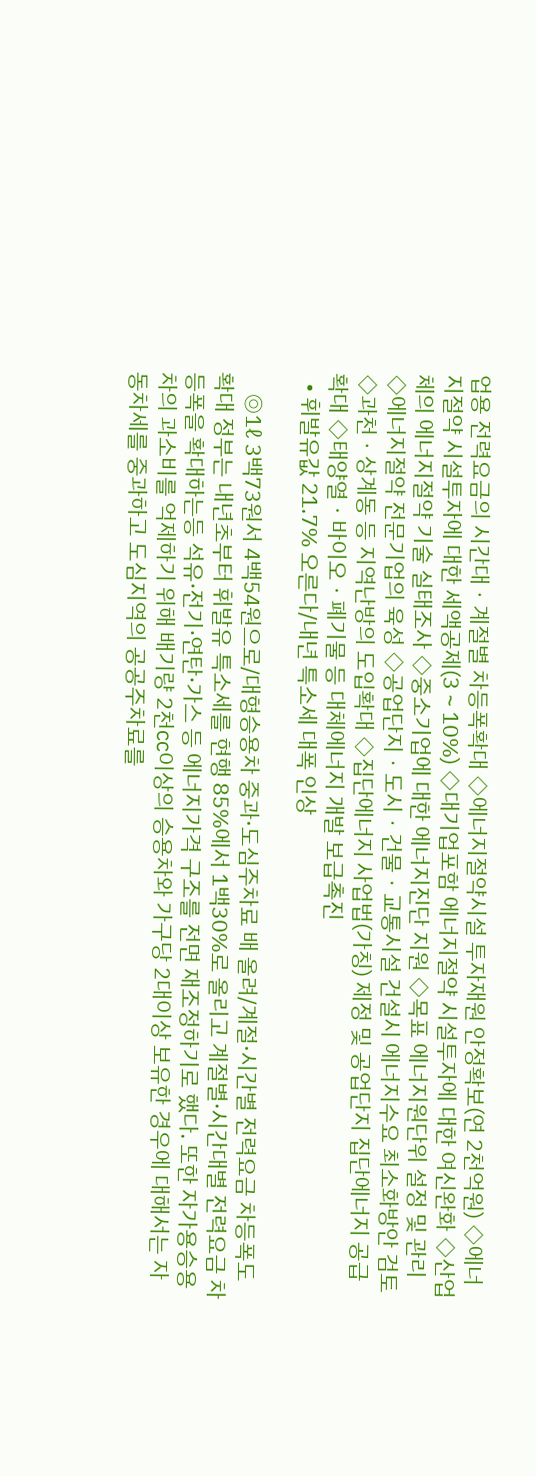업용 전력요금의 시간대ㆍ계절별 차등폭확대 ◇에너지절약시설 투자재원 안정확보(연 2천억원) ◇에너지절약 시설투자에 대한 세액공제(3∼10%) ◇대기업포함 에너지절약 시설투자에 대한 여신완화 ◇산업체의 에너지절약 기술 실태조사 ◇중소기업에 대한 에너지진단 지원 ◇목표 에너지원단위 설정 및 관리 ◇에너지절약 전문기업의 육성 ◇공업단지ㆍ도시ㆍ건물ㆍ교통시설 건설시 에너지수요 최소화방안 검토 ◇과천ㆍ상계동 등 지역난방의 도입확대 ◇집단에너지 사업법(가칭) 제정 및 공업단지 집단에너지 공급확대 ◇태양열ㆍ바이오ㆍ폐기물 등 대체에너지 개발 보급촉진
  • 휘발유값 21.7% 오른다/내년 특소세 대폭 인상

    ◎1ℓ 3백73원서 4백54원으로/대형승용차 중과·도심주차료 배 올려/계절·시간별 전력요금 차등폭도 확대 정부는 내년초부터 휘발유 특소세를 현행 85%에서 1백30%로 올리고 계절별·시간대별 전력요금 차등폭을 확대하는등 석유·전기·연탄·가스 등 에너지가격 구조를 전면 재조정하기로 했다. 또한 자가용승용차의 과소비를 억제하기 위해 배기량 2천㏄이상의 승용차와 가구당 2대이상 보유한 경우에 대해서는 자동차세를 중과하고 도심지역의 공공주차료를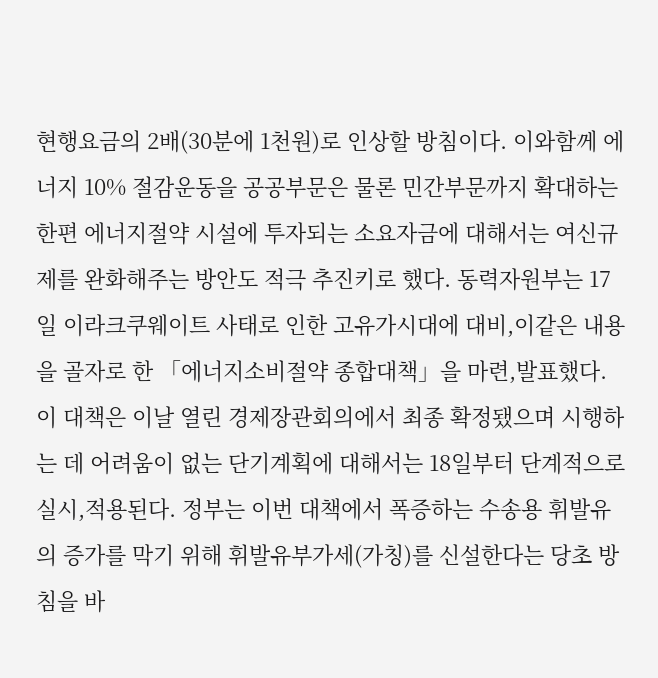현행요금의 2배(30분에 1천원)로 인상할 방침이다. 이와함께 에너지 10% 절감운동을 공공부문은 물론 민간부문까지 확대하는 한편 에너지절약 시설에 투자되는 소요자금에 대해서는 여신규제를 완화해주는 방안도 적극 추진키로 했다. 동력자원부는 17일 이라크쿠웨이트 사태로 인한 고유가시대에 대비,이같은 내용을 골자로 한 「에너지소비절약 종합대책」을 마련,발표했다. 이 대책은 이날 열린 경제장관회의에서 최종 확정됐으며 시행하는 데 어려움이 없는 단기계획에 대해서는 18일부터 단계적으로 실시,적용된다. 정부는 이번 대책에서 폭증하는 수송용 휘발유의 증가를 막기 위해 휘발유부가세(가칭)를 신설한다는 당초 방침을 바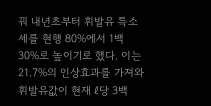꿔 내년초부터 휘발유 특소세를 현행 80%에서 1백30%로 높이기로 했다. 이는 21.7%의 인상효과를 가져와 휘발유값이 현재 ℓ당 3백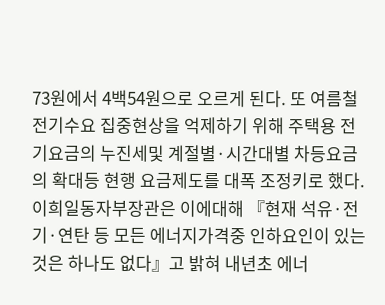73원에서 4백54원으로 오르게 된다. 또 여름철 전기수요 집중현상을 억제하기 위해 주택용 전기요금의 누진세및 계절별·시간대별 차등요금의 확대등 현행 요금제도를 대폭 조정키로 했다. 이희일동자부장관은 이에대해 『현재 석유·전기·연탄 등 모든 에너지가격중 인하요인이 있는 것은 하나도 없다』고 밝혀 내년초 에너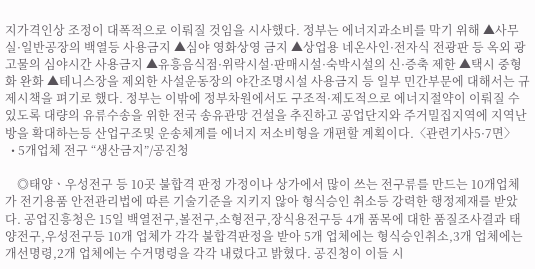지가격인상 조정이 대폭적으로 이뤄질 것임을 시사했다. 정부는 에너지과소비를 막기 위해 ▲사무실·일반공장의 백열등 사용금지 ▲심야 영화상영 금지 ▲상업용 네온사인·전자식 전광판 등 옥외 광고물의 심야시간 사용금지 ▲유흥음식점·위락시설·판매시설·숙박시설의 신·증축 제한 ▲택시 중형화 완화 ▲테니스장을 제외한 사설운동장의 야간조명시설 사용금지 등 일부 민간부문에 대해서는 규제시책을 펴기로 했다. 정부는 이밖에 정부차원에서도 구조적·제도적으로 에너지절약이 이뤄질 수 있도록 대량의 유류수송을 위한 전국 송유관망 건설을 추진하고 공업단지와 주거밀집지역에 지역난방을 확대하는등 산업구조및 운송체계를 에너지 저소비형을 개편할 계획이다.〈관련기사5·7면〉
  • 5개업체 전구 “생산금지”/공진청

    ◎태양ㆍ우성전구 등 10곳 불합격 판정 가정이나 상가에서 많이 쓰는 전구류를 만드는 10개업체가 전기용품 안전관리법에 따른 기술기준을 지키지 않아 형식승인 취소등 강력한 행정제재를 받았다. 공업진흥청은 15일 백열전구,볼전구,소형전구,장식용전구등 4개 품목에 대한 품질조사결과 태양전구,우성전구등 10개 업체가 각각 불합격판정을 받아 5개 업체에는 형식승인취소,3개 업체에는 개선명령,2개 업체에는 수거명령을 각각 내렸다고 밝혔다. 공진청이 이들 시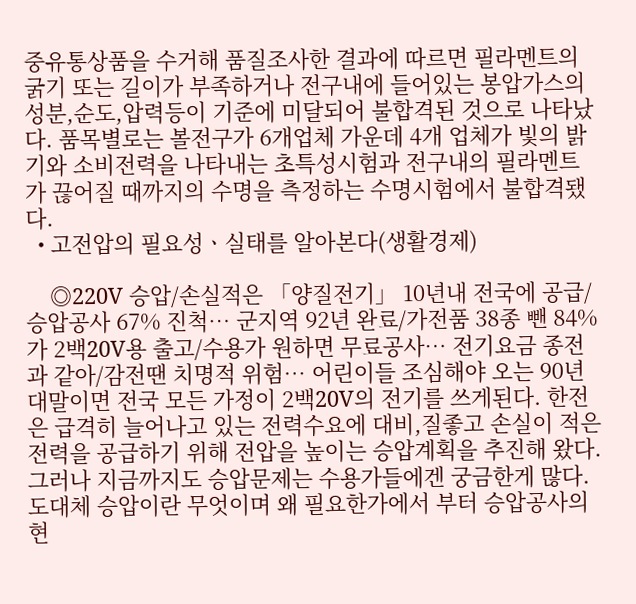중유통상품을 수거해 품질조사한 결과에 따르면 필라멘트의 굵기 또는 길이가 부족하거나 전구내에 들어있는 봉압가스의 성분,순도,압력등이 기준에 미달되어 불합격된 것으로 나타났다. 품목별로는 볼전구가 6개업체 가운데 4개 업체가 빛의 밝기와 소비전력을 나타내는 초특성시험과 전구내의 필라멘트가 끊어질 때까지의 수명을 측정하는 수명시험에서 불합격됐다.
  • 고전압의 필요성ㆍ실태를 알아본다(생활경제)

    ◎220V 승압/손실적은 「양질전기」 10년내 전국에 공급/승압공사 67% 진척… 군지역 92년 완료/가전품 38종 뺀 84%가 2백20V용 출고/수용가 원하면 무료공사… 전기요금 종전과 같아/감전땐 치명적 위험… 어린이들 조심해야 오는 90년대말이면 전국 모든 가정이 2백20V의 전기를 쓰게된다. 한전은 급격히 늘어나고 있는 전력수요에 대비,질좋고 손실이 적은 전력을 공급하기 위해 전압을 높이는 승압계획을 추진해 왔다. 그러나 지금까지도 승압문제는 수용가들에겐 궁금한게 많다. 도대체 승압이란 무엇이며 왜 필요한가에서 부터 승압공사의 현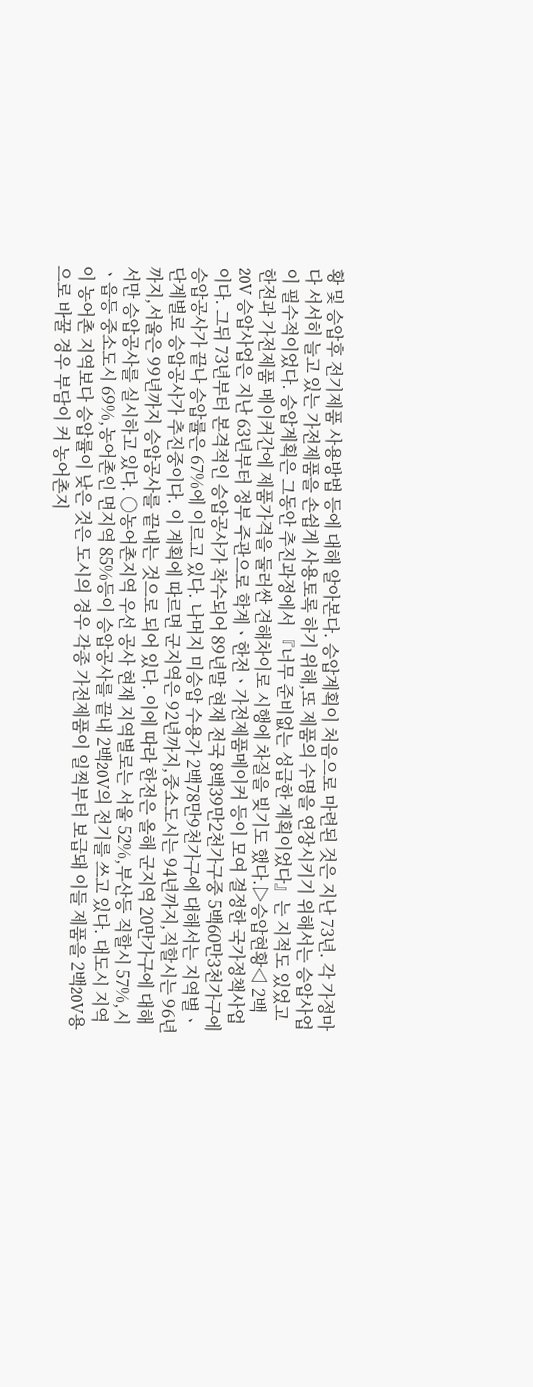황 및 승압후 전기제품 사용방법 등에 대해 알아본다. 승압계획이 처음으로 마련된 것은 지난 73년. 각 가정마다 서서히 늘고 있는 가전제품을 손쉽게 사용토록 하기 위해,또 제품의 수명을 연장시키기 위해서는 승압사업이 필수적이었다. 승압계획은 그동안 추진과정에서 『너무 준비없는 성급한 계획이었다』는 지적도 있었고 한전과 가전제품 메이커간에 제품가격을 둘러싼 견해차이로 시행에 차질을 빚기도 했다.▷승압현황◁ 2백20V 승압사업은 지난 63년부터 정부 주관으로 학계ㆍ한전ㆍ가전제품메이커 등이 모여 결정한 국가정책사업이다. 그뒤 73년부터 본격적인 승압공사가 착수되어 89년말 현재 전국 8백39만2천가구중 5백60만3천가구에 승압공사가 끝나 승압률은 67%에 이르고 있다. 나머지 미승압 수용가 2백78만9천가구에 대해서는 지역별ㆍ단계별로 승압공사가 추진중이다. 이 계획에 따르면 군지역은 92년까지,중소도시는 94년까지,직할시는 96년까지,서울은 99년까지 승압공사를 끝내는 것으로 되어 있다. 이에 따라 한전은 올해 군지역 20만가구에 대해서만 승압공사를 실시하고 있다. ○농어촌지역 우선 공사 현재 지역별로는 서울 52%,부산등 직할시 57%,시ㆍ읍등 중소도시 69%,농어촌인 면지역 85%등이 승압공사를 끝내 2백20V의 전기를 쓰고 있다. 대도시 지역이 농어촌 지역보다 승압률이 낮은 것은 도시의 경우 각종 가전제품이 일찍부터 보급돼 이들 제품을 2백20V용으로 바꿀 경우 부담이 커 농어촌지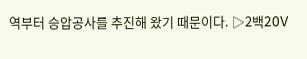역부터 승압공사를 추진해 왔기 때문이다. ▷2백20V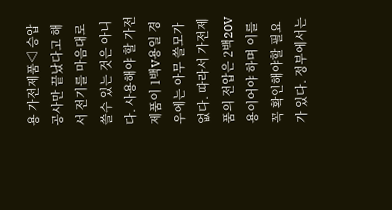용 가전제품◁ 승압공사만 끝났다고 해서 전기를 마음대로 쓸수 있는 것은 아니다. 사용해야 할 가전제품이 1백V용일 경우에는 아무 쓸모가 없다. 따라서 가전제품의 전압은 2백20V용이어야 하며 이를 꼭 확인해야할 필요가 있다. 정부에서는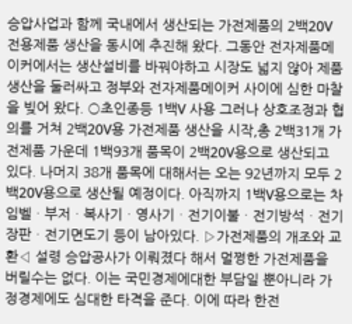승압사업과 함께 국내에서 생산되는 가전제품의 2백20V 전용제품 생산을 동시에 추진해 왔다. 그동안 전자제품메이커에서는 생산설비를 바꿔야하고 시장도 넓지 않아 제품생산을 둘러싸고 정부와 전자제품메이커 사이에 심한 마찰을 빚어 왔다. ○초인종등 1백V 사용 그러나 상호조정과 협의를 거쳐 2백20V용 가전제품 생산을 시작,총 2백31개 가전제품 가운데 1백93개 품목이 2백20V용으로 생산되고 있다. 나머지 38개 품목에 대해서는 오는 92년까지 모두 2백20V용으로 생산될 예정이다. 아직까지 1백V용으로는 차임벨ㆍ부저ㆍ복사기ㆍ영사기ㆍ전기이불ㆍ전기방석ㆍ전기장판ㆍ전기면도기 등이 남아있다. ▷가전제품의 개조와 교환◁ 설령 승압공사가 이뤄졌다 해서 멀쩡한 가전제품을 버릴수는 없다. 이는 국민경제에대한 부담일 뿐아니라 가정경제에도 심대한 타격을 준다. 이에 따라 한전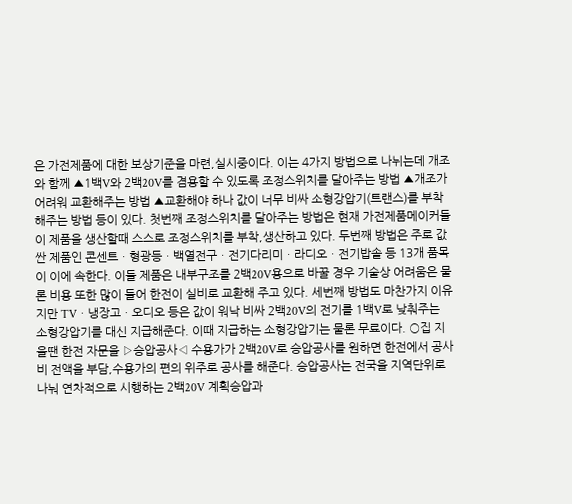은 가전제품에 대한 보상기준을 마련,실시중이다. 이는 4가지 방법으로 나뉘는데 개조와 함께 ▲1백V와 2백20V를 겸용할 수 있도록 조정스위치를 달아주는 방법 ▲개조가 어려워 교환해주는 방법 ▲교환해야 하나 값이 너무 비싸 소형강압기(트랜스)를 부착해주는 방법 등이 있다. 첫번째 조정스위치를 달아주는 방법은 현재 가전제품메이커들이 제품을 생산할때 스스로 조정스위치를 부착,생산하고 있다. 두번째 방법은 주로 값싼 제품인 콘센트ㆍ형광등ㆍ백열전구ㆍ전기다리미ㆍ라디오ㆍ전기밥솥 등 13개 품목이 이에 속한다. 이들 제품은 내부구조를 2백20V용으로 바꿀 경우 기술상 어려움은 물론 비용 또한 많이 들어 한전이 실비로 교환해 주고 있다. 세번째 방법도 마찬가지 이유지만 TVㆍ냉장고ㆍ오디오 등은 값이 워낙 비싸 2백20V의 전기를 1백V로 낮춰주는 소형강압기를 대신 지급해준다. 이때 지급하는 소형강압기는 물론 무료이다. ○집 지을땐 한전 자문을 ▷승압공사◁ 수용가가 2백20V로 승압공사를 원하면 한전에서 공사비 전액을 부담,수용가의 편의 위주로 공사를 해준다. 승압공사는 전국을 지역단위로 나눠 연차적으로 시행하는 2백20V 계획승압과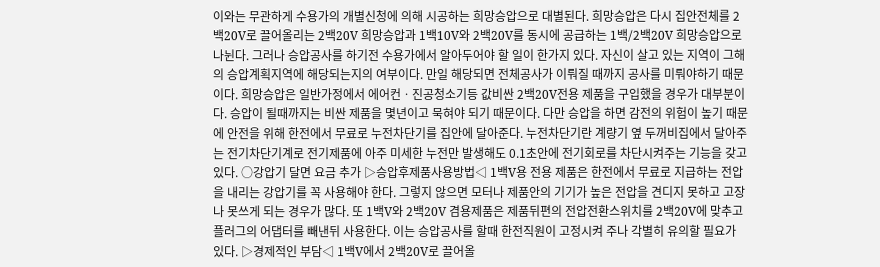이와는 무관하게 수용가의 개별신청에 의해 시공하는 희망승압으로 대별된다. 희망승압은 다시 집안전체를 2백20V로 끌어올리는 2백20V 희망승압과 1백10V와 2백20V를 동시에 공급하는 1백/2백20V 희망승압으로 나뉜다. 그러나 승압공사를 하기전 수용가에서 알아두어야 할 일이 한가지 있다. 자신이 살고 있는 지역이 그해의 승압계획지역에 해당되는지의 여부이다. 만일 해당되면 전체공사가 이뤄질 때까지 공사를 미뤄야하기 때문이다. 희망승압은 일반가정에서 에어컨ㆍ진공청소기등 값비싼 2백20V전용 제품을 구입했을 경우가 대부분이다. 승압이 될때까지는 비싼 제품을 몇년이고 묵혀야 되기 때문이다. 다만 승압을 하면 감전의 위험이 높기 때문에 안전을 위해 한전에서 무료로 누전차단기를 집안에 달아준다. 누전차단기란 계량기 옆 두꺼비집에서 달아주는 전기차단기계로 전기제품에 아주 미세한 누전만 발생해도 0.1초안에 전기회로를 차단시켜주는 기능을 갖고 있다. ○강압기 달면 요금 추가 ▷승압후제품사용방법◁ 1백V용 전용 제품은 한전에서 무료로 지급하는 전압을 내리는 강압기를 꼭 사용해야 한다. 그렇지 않으면 모터나 제품안의 기기가 높은 전압을 견디지 못하고 고장나 못쓰게 되는 경우가 많다. 또 1백V와 2백20V 겸용제품은 제품뒤편의 전압전환스위치를 2백20V에 맞추고 플러그의 어댑터를 빼낸뒤 사용한다. 이는 승압공사를 할때 한전직원이 고정시켜 주나 각별히 유의할 필요가 있다. ▷경제적인 부담◁ 1백V에서 2백20V로 끌어올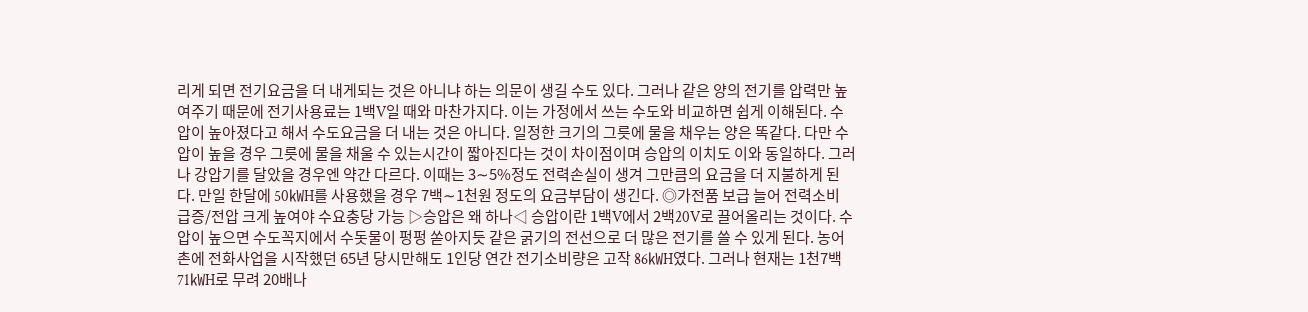리게 되면 전기요금을 더 내게되는 것은 아니냐 하는 의문이 생길 수도 있다. 그러나 같은 양의 전기를 압력만 높여주기 때문에 전기사용료는 1백V일 때와 마찬가지다. 이는 가정에서 쓰는 수도와 비교하면 쉽게 이해된다. 수압이 높아졌다고 해서 수도요금을 더 내는 것은 아니다. 일정한 크기의 그릇에 물을 채우는 양은 똑같다. 다만 수압이 높을 경우 그릇에 물을 채울 수 있는시간이 짧아진다는 것이 차이점이며 승압의 이치도 이와 동일하다. 그러나 강압기를 달았을 경우엔 약간 다르다. 이때는 3∼5%정도 전력손실이 생겨 그만큼의 요금을 더 지불하게 된다. 만일 한달에 50㎾H를 사용했을 경우 7백∼1천원 정도의 요금부담이 생긴다. ◎가전품 보급 늘어 전력소비 급증/전압 크게 높여야 수요충당 가능 ▷승압은 왜 하나◁ 승압이란 1백V에서 2백20V로 끌어올리는 것이다. 수압이 높으면 수도꼭지에서 수돗물이 펑펑 쏟아지듯 같은 굵기의 전선으로 더 많은 전기를 쓸 수 있게 된다. 농어촌에 전화사업을 시작했던 65년 당시만해도 1인당 연간 전기소비량은 고작 86㎾H였다. 그러나 현재는 1천7백71㎾H로 무려 20배나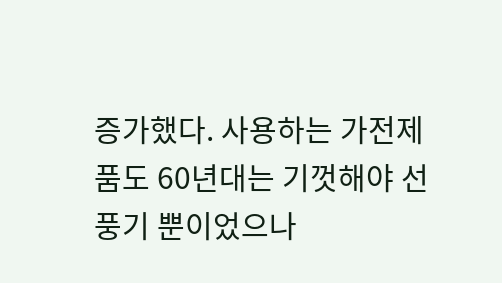증가했다. 사용하는 가전제품도 60년대는 기껏해야 선풍기 뿐이었으나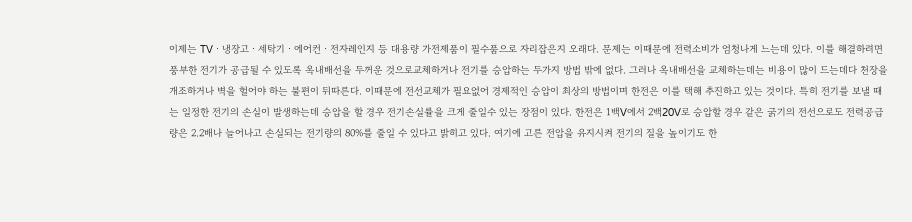이제는 TVㆍ냉장고ㆍ세탁기ㆍ에어컨ㆍ전자레인지 등 대용량 가전제품이 필수품으로 자리잡은지 오래다. 문제는 이때문에 전력소비가 엄청나게 느는데 있다. 이를 해결하려면 풍부한 전기가 공급될 수 있도록 옥내배선을 두꺼운 것으로교체하거나 전기를 승압하는 두가지 방법 밖에 없다. 그러나 옥내배선을 교체하는데는 비용이 많이 드는데다 천장을 개조하거나 벽을 헐어야 하는 불편이 뒤따른다. 이때문에 전선교체가 필요없어 경제적인 승압이 최상의 방법이며 한전은 이를 택해 추진하고 있는 것이다. 특히 전기를 보낼 때는 일정한 전기의 손실이 발생하는데 승압을 할 경우 전기손실률을 크게 줄일수 있는 장점이 있다. 한전은 1백V에서 2백20V로 승압할 경우 같은 굵기의 전선으로도 전력공급량은 2.2배나 늘어나고 손실되는 전기량의 80%를 줄일 수 있다고 밝히고 있다. 여기에 고른 전압을 유지시켜 전기의 질을 높이기도 한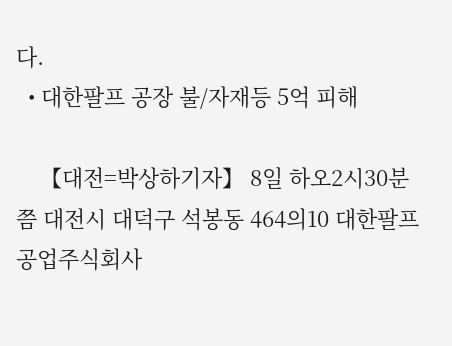다.
  • 대한팔프 공장 불/자재등 5억 피해

    【대전=박상하기자】 8일 하오2시30분쯤 대전시 대덕구 석봉동 464의10 대한팔프공업주식회사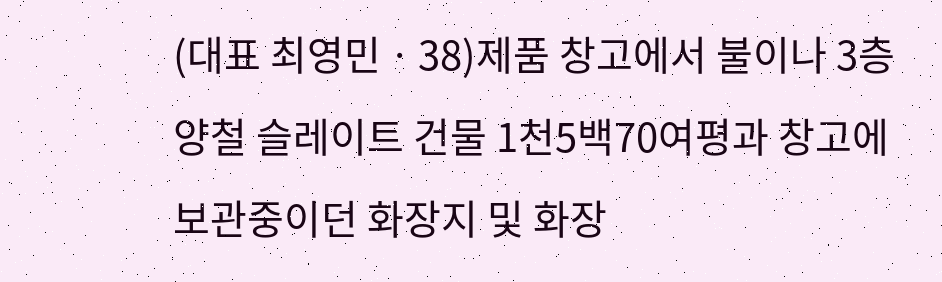(대표 최영민ㆍ38)제품 창고에서 불이나 3층 양철 슬레이트 건물 1천5백70여평과 창고에 보관중이던 화장지 및 화장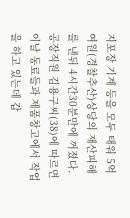지포장 기계 등을 모두 태워 5억여원(경찰추산)상당의 재산피해를 낸뒤 4시간30분만에 꺼졌다. 공장직원 김용구씨(38)에 따르면 이날 동료들과 제품창고에서 작업을 하고 있는데 갑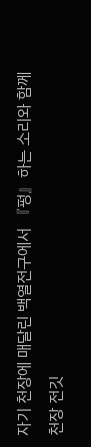자기 천장에 매달린 백열전구에서 『펑』하는 소리와 함께 천장 전깃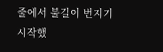줄에서 불길이 번지기 시작했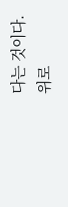다는 것이다.
위로